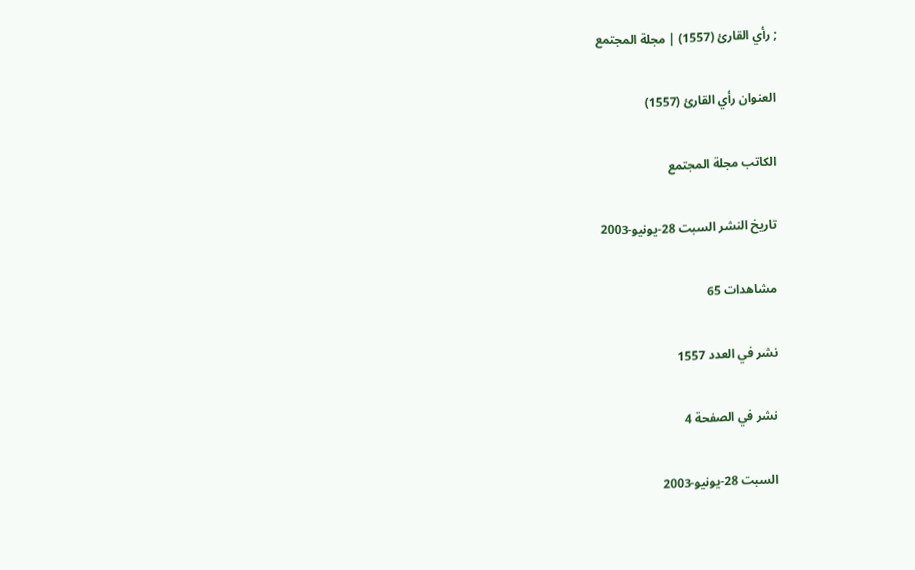; رأي القارئ (1557) | مجلة المجتمع

العنوان رأي القارئ (1557)

الكاتب مجلة المجتمع

تاريخ النشر السبت 28-يونيو-2003

مشاهدات 65

نشر في العدد 1557

نشر في الصفحة 4

السبت 28-يونيو-2003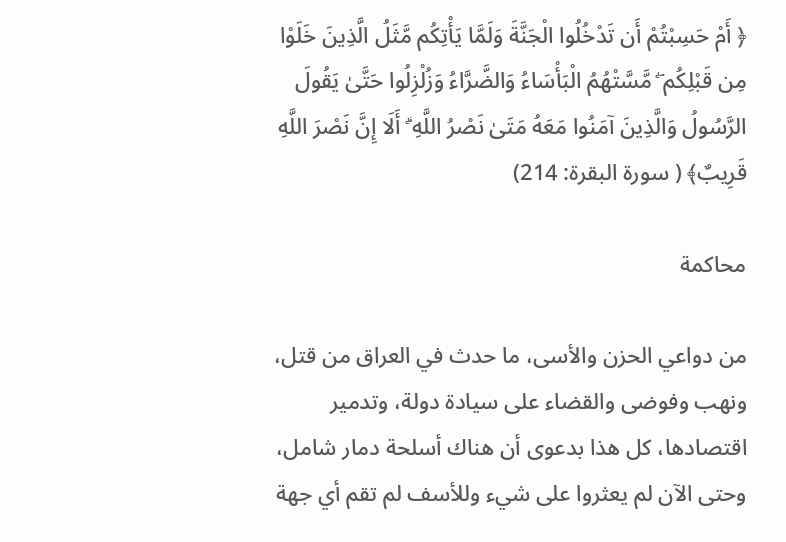﴿ أَمْ حَسِبْتُمْ أَن تَدْخُلُوا الْجَنَّةَ وَلَمَّا يَأْتِكُم مَّثَلُ الَّذِينَ خَلَوْا مِن قَبْلِكُم ۖ مَّسَّتْهُمُ الْبَأْسَاءُ وَالضَّرَّاءُ وَزُلْزِلُوا حَتَّىٰ يَقُولَ الرَّسُولُ وَالَّذِينَ آمَنُوا مَعَهُ مَتَىٰ نَصْرُ اللَّهِ ۗ أَلَا إِنَّ نَصْرَ اللَّهِ قَرِيبٌ﴾ ( سورة البقرة: 214)

محاكمة

من دواعي الحزن والأسى، ما حدث في العراق من قتل، ونهب وفوضى والقضاء على سيادة دولة، وتدمير اقتصادها، كل هذا بدعوى أن هناك أسلحة دمار شامل، وحتى الآن لم يعثروا على شيء وللأسف لم تقم أي جهة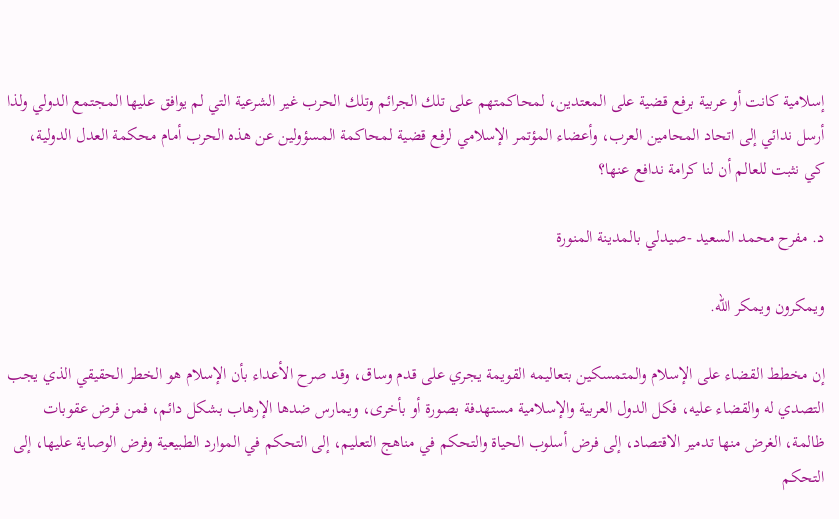إسلامية كانت أو عربية برفع قضية على المعتدين، لمحاكمتهم على تلك الجرائم وتلك الحرب غير الشرعية التي لم يوافق عليها المجتمع الدولي ولذا أرسل ندائي إلى اتحاد المحامين العرب، وأعضاء المؤتمر الإسلامي لرفع قضية لمحاكمة المسؤولين عن هذه الحرب أمام محكمة العدل الدولية، كي نثبت للعالم أن لنا كرامة ندافع عنها؟

د. مفرح محمد السعيد -صيدلي بالمدينة المنورة

ويمكرون ويمكر الله.

إن مخطط القضاء على الإسلام والمتمسكين بتعاليمه القويمة يجري على قدم وساق، وقد صرح الأعداء بأن الإسلام هو الخطر الحقيقي الذي يجب التصدي له والقضاء عليه، فكل الدول العربية والإسلامية مستهدفة بصورة أو بأخرى، ويمارس ضدها الإرهاب بشكل دائم، فمن فرض عقوبات ظالمة، الغرض منها تدمير الاقتصاد، إلى فرض أسلوب الحياة والتحكم في مناهج التعليم، إلى التحكم في الموارد الطبيعية وفرض الوصاية عليها، إلى التحكم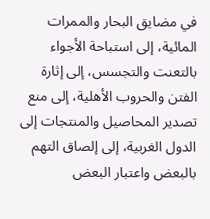في مضايق البحار والممرات المائية، إلى استباحة الأجواء بالتعنت والتجسس، إلى إثارة الفتن والحروب الأهلية، إلى منع تصدير المحاصيل والمنتجات إلى الدول الغربية، إلى إلصاق التهم بالبعض واعتبار البعض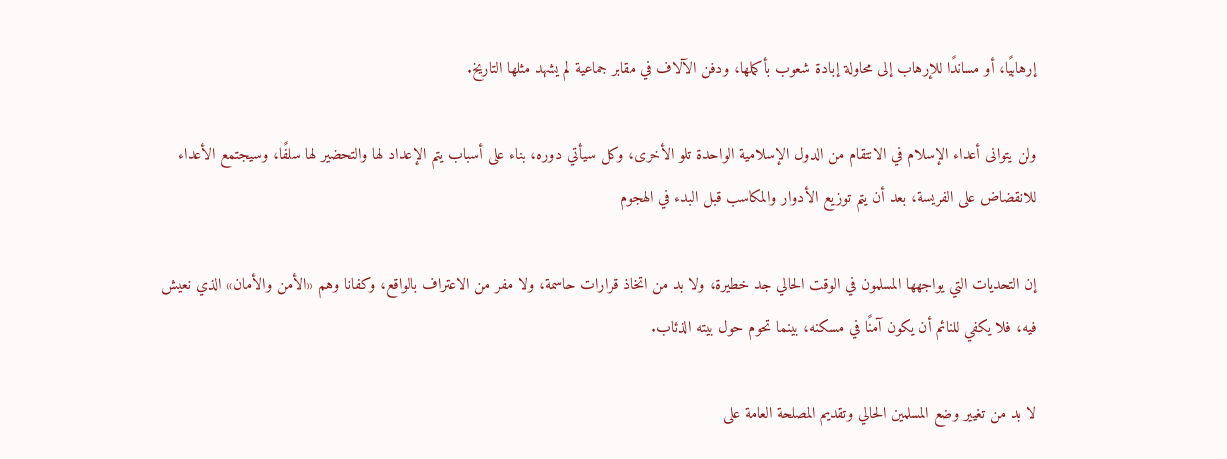إرهابيًا، أو مساندًا للإرهاب إلى محاولة إبادة شعوب بأكملها، ودفن الآلاف في مقابر جماعية لم يشهد مثلها التاريخ.

ولن يتوانى أعداء الإسلام في الانتقام من الدول الإسلامية الواحدة تلو الأخرى، وكل سيأتي دوره، بناء على أسباب يتم الإعداد لها والتحضير لها سلفًا، وسيجتمع الأعداء للانقضاض على الفريسة، بعد أن يتم توزيع الأدوار والمكاسب قبل البدء في الهجوم

إن التحديات التي يواجهها المسلمون في الوقت الحالي جد خطيرة، ولا بد من اتخاذ قرارات حاسمة، ولا مفر من الاعتراف بالواقع، وكفانا وهم «الأمن والأمان» الذي نعيش فيه، فلا يكفي للنائم أن يكون آمنًا في مسكنه، بينما تحوم حول بيته الذئاب.

لا بد من تغيير وضع المسلمين الحالي وتقديم المصلحة العامة على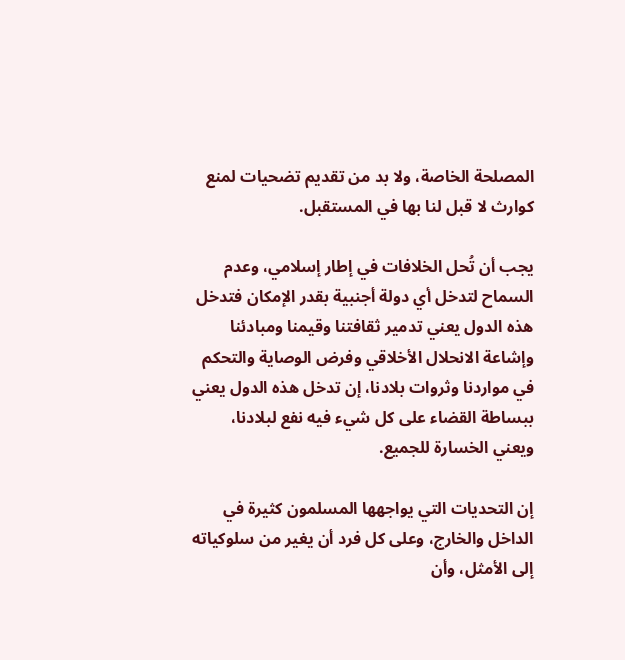المصلحة الخاصة، ولا بد من تقديم تضحيات لمنع كوارث لا قبل لنا بها في المستقبل.

يجب أن تُحل الخلافات في إطار إسلامي، وعدم السماح لتدخل أي دولة أجنبية بقدر الإمكان فتدخل هذه الدول يعني تدمير ثقافتنا وقيمنا ومبادئنا وإشاعة الانحلال الأخلاقي وفرض الوصاية والتحكم في مواردنا وثروات بلادنا، إن تدخل هذه الدول يعني ببساطة القضاء على كل شيء فيه نفع لبلادنا، ويعني الخسارة للجميع.

إن التحديات التي يواجهها المسلمون كثيرة في الداخل والخارج، وعلى كل فرد أن يغير من سلوكياته إلى الأمثل، وأن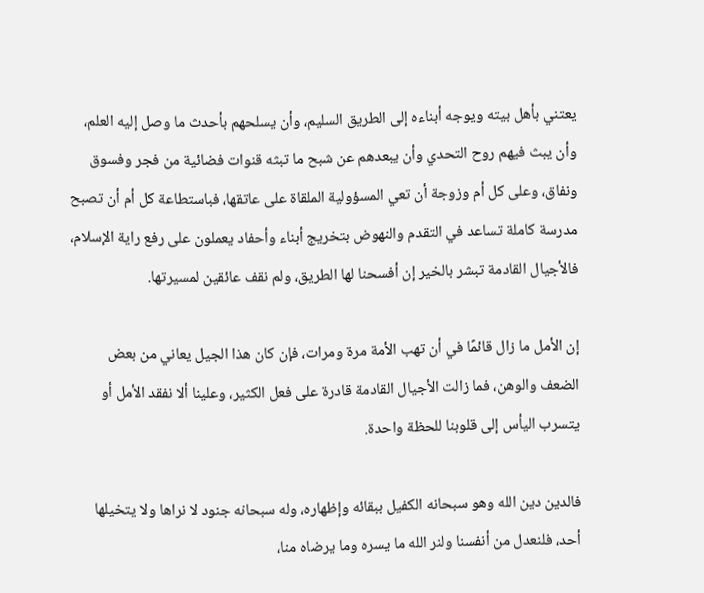يعتني بأهل بيته ويوجه أبناءه إلى الطريق السليم، وأن يسلحهم بأحدث ما وصل إليه العلم، وأن يبث فيهم روح التحدي وأن يبعدهم عن شبح ما تبثه قنوات فضائية من فجر وفسوق ونفاق، وعلى كل أم وزوجة أن تعي المسؤولية الملقاة على عاتقها، فباستطاعة كل أم أن تصبح مدرسة كاملة تساعد في التقدم والنهوض بتخريج أبناء وأحفاد يعملون على رفع راية الإسلام، فالأجيال القادمة تبشر بالخير إن أفسحنا لها الطريق، ولم نقف عائقين لمسيرتها.

إن الأمل ما زال قائمًا في أن تهب الأمة مرة ومرات، فإن كان هذا الجيل يعاني من بعض الضعف والوهن، فما زالت الأجيال القادمة قادرة على فعل الكثير، وعلينا ألا نفقد الأمل أو يتسرب اليأس إلى قلوبنا للحظة واحدة.

فالدين دين الله وهو سبحانه الكفيل ببقائه وإظهاره، وله سبحانه جنود لا نراها ولا يتخيلها أحد، فلنعدل من أنفسنا ولنر الله ما يسره وما يرضاه منا،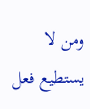ومن لا يستطيع فعل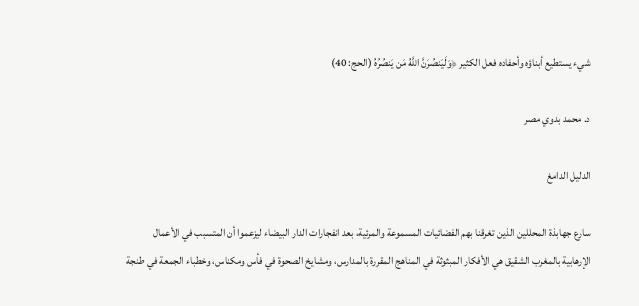شيء يستطيع أبناؤه وأحفاده فعل الكثير ﴿وَلَيَنصُرَنَّ اللَّهُ مَن يَنصُرُهُ (الحج: 40)

د. محمد بدوي مصر

الدليل الدامغ

سارع جهابذة المحللين الذين تغرقنا بهم الفضائيات المسموعة والمرئية، بعد انفجارات الدار البيضاء ليزعموا أن المتسبب في الأعمال الإرهابية بالمغرب الشقيق هي الأفكار المبثوثة في المناهج المقررة بالمدارس، ومشايخ الصحوة في فأس ومكناس، وخطباء الجمعة في طنجة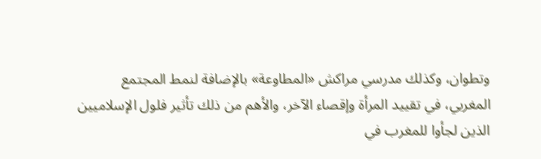وتطوان، وكذلك مدرسي مراكش «المطاوعة» بالإضافة لنمط المجتمع المغربي، في تقييد المرأة وإقصاء الآخر، والأهم من ذلك تأثير فلول الإسلاميين الذين لجأوا للمغرب في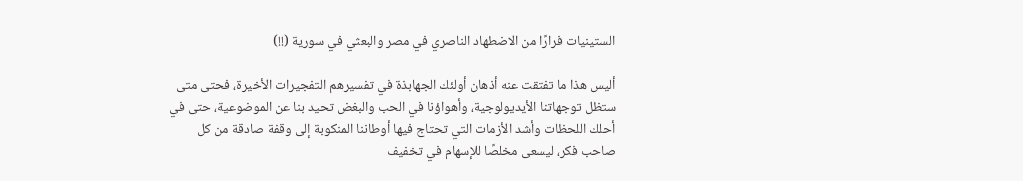الستينيات فرارًا من الاضطهاد الناصري في مصر والبعثي في سورية (!!)

أليس هذا ما تفتقت عنه أذهان أولئك الجهابذة في تفسيرهم التفجيرات الأخيرة، فحتى متى ستظل توجهاتنا الأيديولوجية، وأهواؤنا في الحب والبغض تحيد بنا عن الموضوعية، حتى في أحلك اللحظات وأشد الأزمات التي تحتاج فيها أوطاننا المنكوبة إلى وقفة صادقة من كل صاحب فكر، ليسعى مخلصًا للإسهام في تخفيف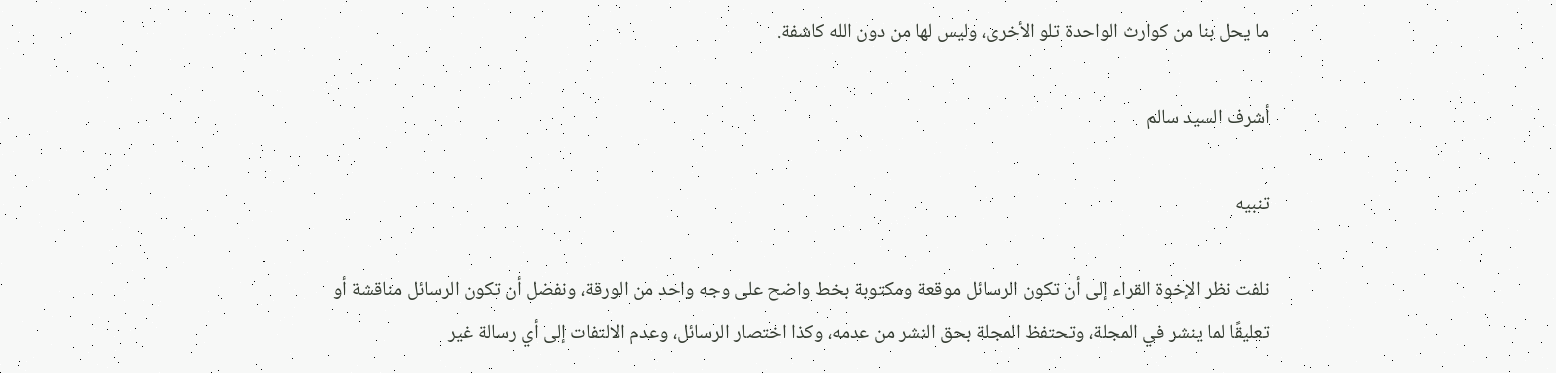ما يحل بنا من كوارث الواحدة تلو الأخرى، وليس لها من دون الله كاشفة.

أشرف السيد سالم

تنبيه

نلفت نظر الإخوة القراء إلى أن تكون الرسائل موقعة ومكتوبة بخط واضح على وجه واحد من الورقة، ونفضل أن تكون الرسائل مناقشة أو تعليقًا لما ينشر في المجلة، وتحتفظ المجلة بحق النشر من عدمه، وكذا اختصار الرسائل، وعدم الالتفات إلى أي رسالة غير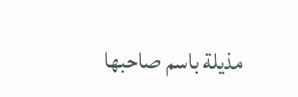مذيلة باسم صاحبها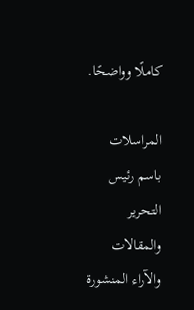كاملًا وواضحًا.

المراسلات باسم رئيس التحرير والمقالات والآراء المنشورة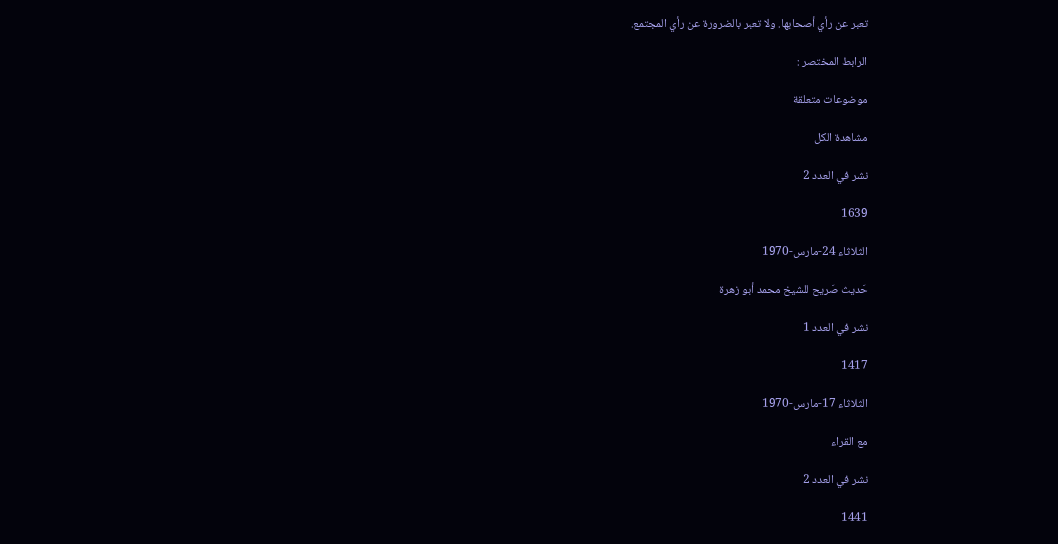تعبر عن رأي أصحابها. ولا تعبر بالضرورة عن رأي المجتمع.

الرابط المختصر :

موضوعات متعلقة

مشاهدة الكل

نشر في العدد 2

1639

الثلاثاء 24-مارس-1970

حَديث صَريح للشيخ محمد أبو زهرة

نشر في العدد 1

1417

الثلاثاء 17-مارس-1970

مع القراء

نشر في العدد 2

1441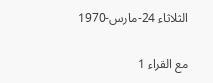الثلاثاء 24-مارس-1970

مع القراء 1